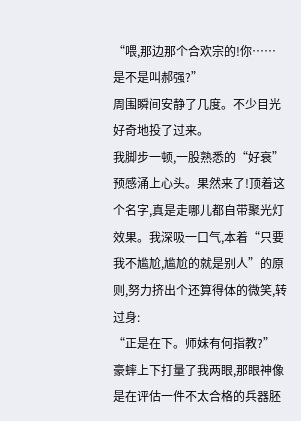“喂,那边那个合欢宗的!你……是不是叫郝强?”
周围瞬间安静了几度。不少目光好奇地投了过来。
我脚步一顿,一股熟悉的“好衰”预感涌上心头。果然来了!顶着这个名字,真是走哪儿都自带聚光灯效果。我深吸一口气,本着“只要我不尴尬,尴尬的就是别人”的原则,努力挤出个还算得体的微笑,转过身:
“正是在下。师妹有何指教?”
豪蟀上下打量了我两眼,那眼神像是在评估一件不太合格的兵器胚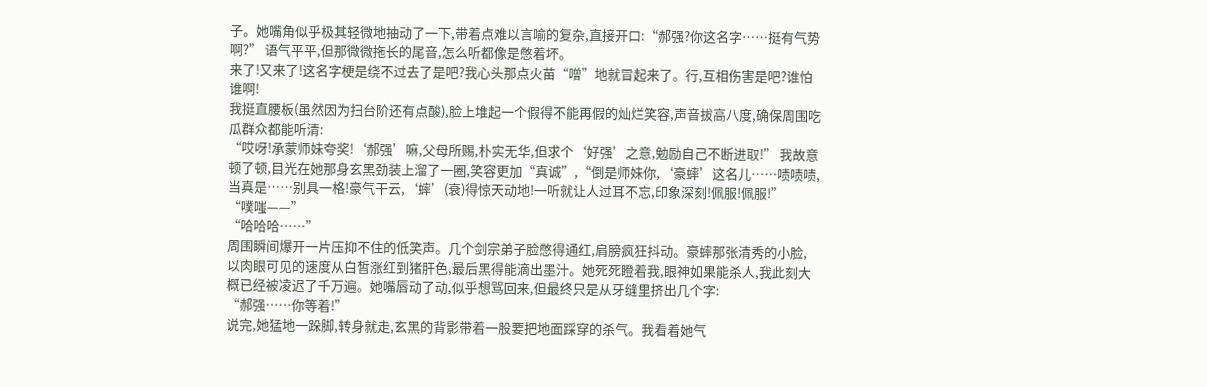子。她嘴角似乎极其轻微地抽动了一下,带着点难以言喻的复杂,直接开口:“郝强?你这名字……挺有气势啊?” 语气平平,但那微微拖长的尾音,怎么听都像是憋着坏。
来了!又来了!这名字梗是绕不过去了是吧?我心头那点火苗“噌”地就冒起来了。行,互相伤害是吧?谁怕谁啊!
我挺直腰板(虽然因为扫台阶还有点酸),脸上堆起一个假得不能再假的灿烂笑容,声音拔高八度,确保周围吃瓜群众都能听清:
“哎呀!承蒙师妹夸奖!‘郝强’嘛,父母所赐,朴实无华,但求个‘好强’之意,勉励自己不断进取!” 我故意顿了顿,目光在她那身玄黑劲装上溜了一圈,笑容更加“真诚”,“倒是师妹你,‘豪蟀’这名儿……啧啧啧,当真是……别具一格!豪气干云,‘蟀’(衰)得惊天动地!一听就让人过耳不忘,印象深刻!佩服!佩服!”
“噗嗤——”
“哈哈哈……”
周围瞬间爆开一片压抑不住的低笑声。几个剑宗弟子脸憋得通红,肩膀疯狂抖动。豪蟀那张清秀的小脸,以肉眼可见的速度从白皙涨红到猪肝色,最后黑得能滴出墨汁。她死死瞪着我,眼神如果能杀人,我此刻大概已经被凌迟了千万遍。她嘴唇动了动,似乎想骂回来,但最终只是从牙缝里挤出几个字:
“郝强……你等着!”
说完,她猛地一跺脚,转身就走,玄黑的背影带着一股要把地面踩穿的杀气。我看着她气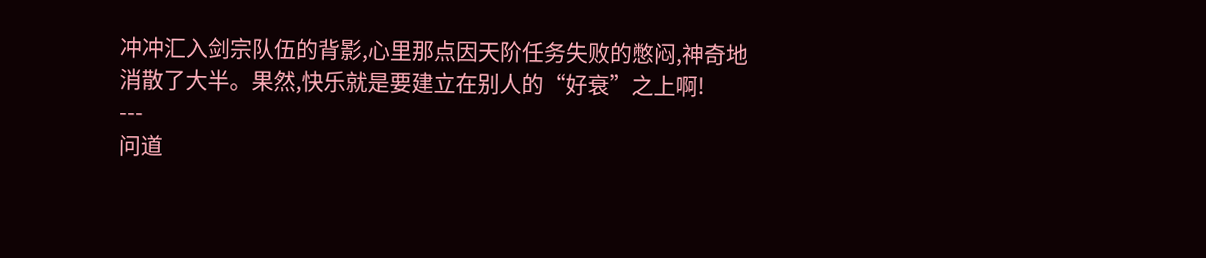冲冲汇入剑宗队伍的背影,心里那点因天阶任务失败的憋闷,神奇地消散了大半。果然,快乐就是要建立在别人的“好衰”之上啊!
---
问道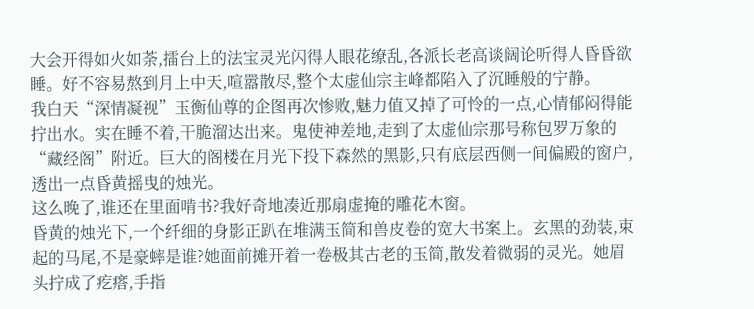大会开得如火如荼,擂台上的法宝灵光闪得人眼花缭乱,各派长老高谈阔论听得人昏昏欲睡。好不容易熬到月上中天,喧嚣散尽,整个太虚仙宗主峰都陷入了沉睡般的宁静。
我白天“深情凝视”玉衡仙尊的企图再次惨败,魅力值又掉了可怜的一点,心情郁闷得能拧出水。实在睡不着,干脆溜达出来。鬼使神差地,走到了太虚仙宗那号称包罗万象的“藏经阁”附近。巨大的阁楼在月光下投下森然的黑影,只有底层西侧一间偏殿的窗户,透出一点昏黄摇曳的烛光。
这么晚了,谁还在里面啃书?我好奇地凑近那扇虚掩的雕花木窗。
昏黄的烛光下,一个纤细的身影正趴在堆满玉简和兽皮卷的宽大书案上。玄黑的劲装,束起的马尾,不是豪蟀是谁?她面前摊开着一卷极其古老的玉简,散发着微弱的灵光。她眉头拧成了疙瘩,手指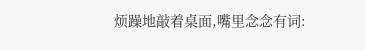烦躁地敲着桌面,嘴里念念有词: